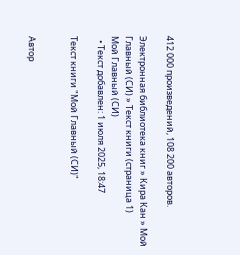412 000 произведений, 108 200 авторов.

Электронная библиотека книг » Кира Кан » Мой Главный (СИ) » Текст книги (страница 1)
Мой Главный (СИ)
  • Текст добавлен: 1 июля 2025, 18:47

Текст книги "Мой Главный (СИ)"


Автор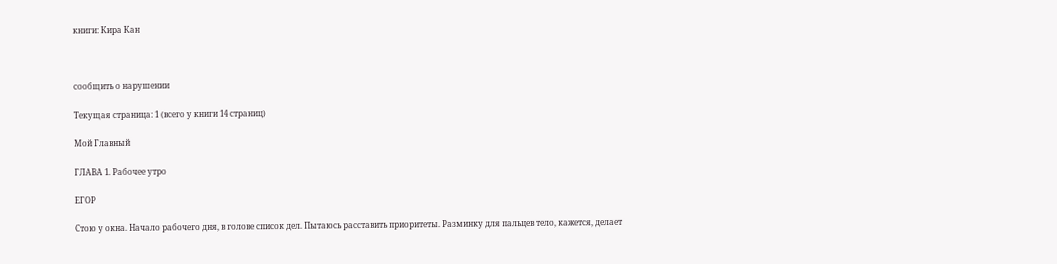книги: Кира Кан



сообщить о нарушении

Текущая страница: 1 (всего у книги 14 страниц)

Мой Главный

ГЛАВА 1. Рабочее утро

ЕГОР

Стою у окна. Начало рабочего дня, в голове список дел. Пытаюсь расставить приоритеты. Разминку для пальцев тело, кажется, делает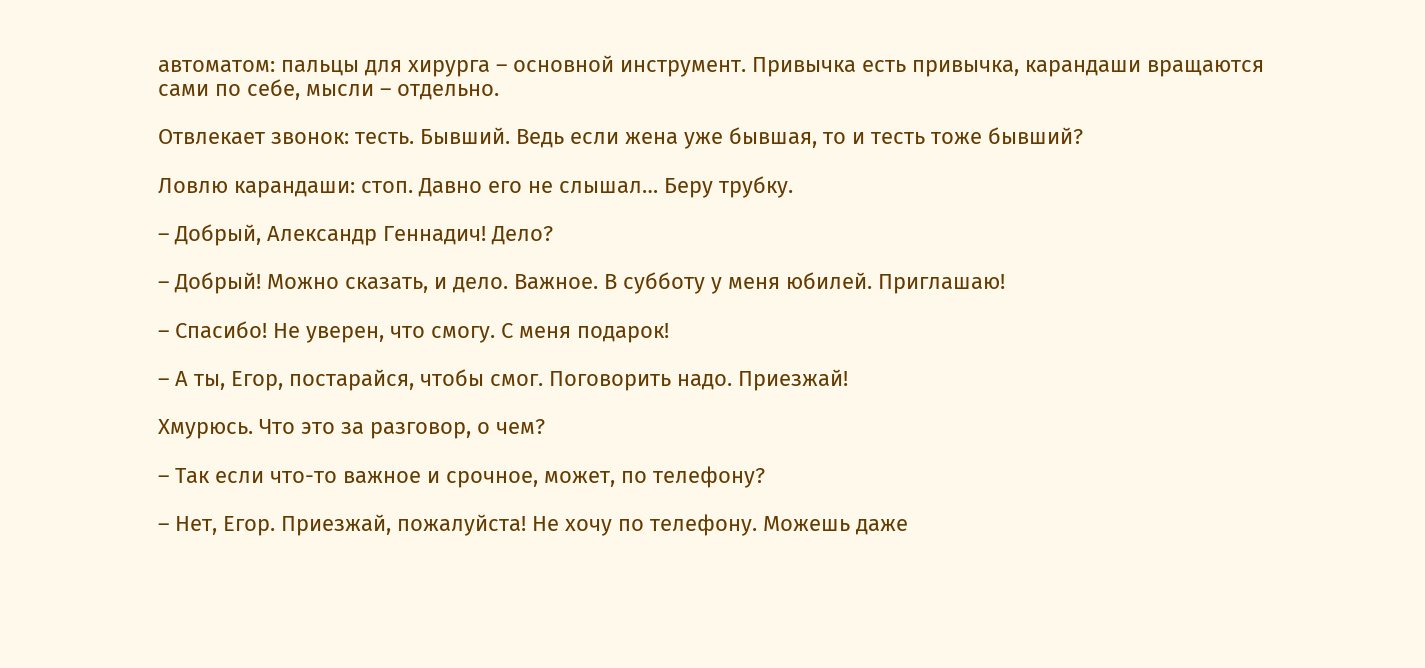автоматом: пальцы для хирурга – основной инструмент. Привычка есть привычка, карандаши вращаются сами по себе, мысли – отдельно.

Отвлекает звонок: тесть. Бывший. Ведь если жена уже бывшая, то и тесть тоже бывший?

Ловлю карандаши: стоп. Давно его не слышал… Беру трубку.

– Добрый, Александр Геннадич! Дело?

– Добрый! Можно сказать, и дело. Важное. В субботу у меня юбилей. Приглашаю!

– Спасибо! Не уверен, что смогу. С меня подарок!

– А ты, Егор, постарайся, чтобы смог. Поговорить надо. Приезжай!

Хмурюсь. Что это за разговор, о чем?

– Так если что-то важное и срочное, может, по телефону?

– Нет, Егор. Приезжай, пожалуйста! Не хочу по телефону. Можешь даже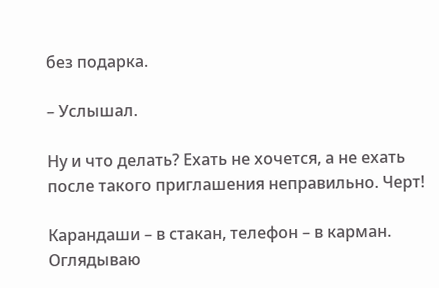без подарка.

– Услышал.

Ну и что делать? Ехать не хочется, а не ехать после такого приглашения неправильно. Черт!

Карандаши – в стакан, телефон – в карман. Оглядываю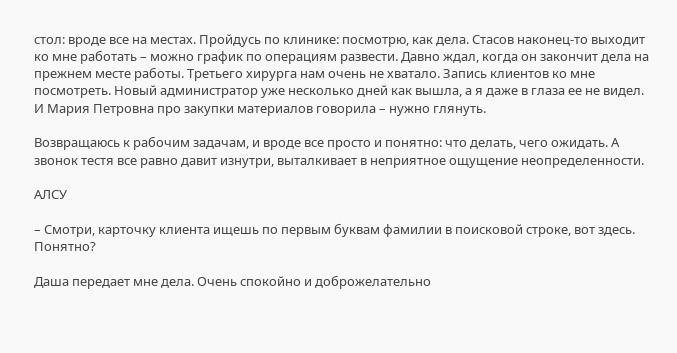стол: вроде все на местах. Пройдусь по клинике: посмотрю, как дела. Стасов наконец-то выходит ко мне работать – можно график по операциям развести. Давно ждал, когда он закончит дела на прежнем месте работы. Третьего хирурга нам очень не хватало. Запись клиентов ко мне посмотреть. Новый администратор уже несколько дней как вышла, а я даже в глаза ее не видел. И Мария Петровна про закупки материалов говорила – нужно глянуть.

Возвращаюсь к рабочим задачам, и вроде все просто и понятно: что делать, чего ожидать. А звонок тестя все равно давит изнутри, выталкивает в неприятное ощущение неопределенности.

АЛСУ

– Смотри, карточку клиента ищешь по первым буквам фамилии в поисковой строке, вот здесь. Понятно?

Даша передает мне дела. Очень спокойно и доброжелательно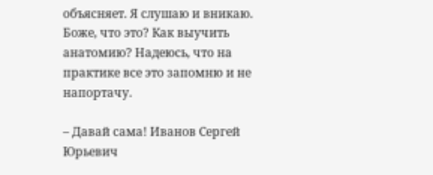объясняет. Я слушаю и вникаю. Боже, что это? Как выучить анатомию? Надеюсь, что на практике все это запомню и не напортачу.

– Давай сама! Иванов Сергей Юрьевич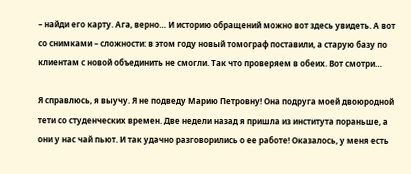– найди его карту. Ага, верно… И историю обращений можно вот здесь увидеть. А вот со снимками – сложности: в этом году новый томограф поставили, а старую базу по клиентам с новой объединить не смогли. Так что проверяем в обеих. Вот смотри…

Я справлюсь, я выучу. Я не подведу Марию Петровну! Она подруга моей двоюродной тети со студенческих времен. Две недели назад я пришла из института пораньше, а они у нас чай пьют. И так удачно разговорились о ее работе! Оказалось, у меня есть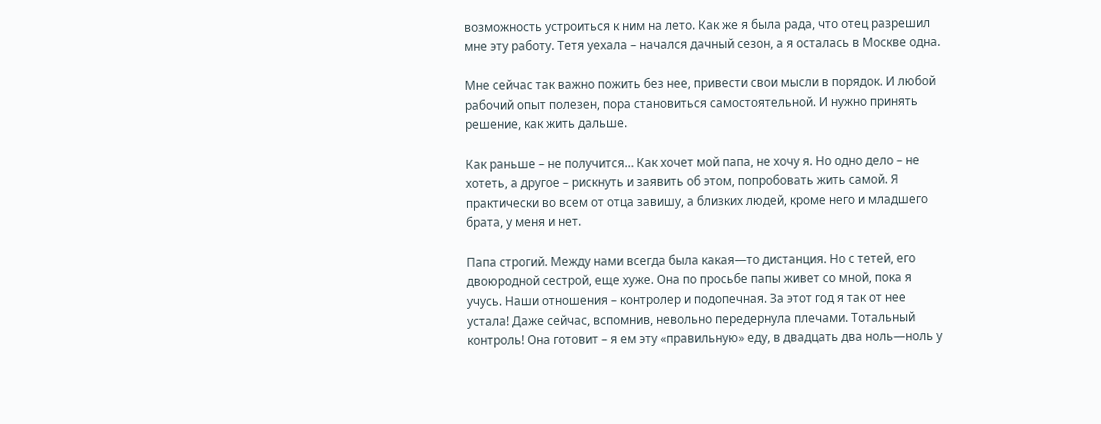возможность устроиться к ним на лето. Как же я была рада, что отец разрешил мне эту работу. Тетя уехала – начался дачный сезон, а я осталась в Москве одна.

Мне сейчас так важно пожить без нее, привести свои мысли в порядок. И любой рабочий опыт полезен, пора становиться самостоятельной. И нужно принять решение, как жить дальше.

Как раньше – не получится… Как хочет мой папа, не хочу я. Но одно дело – не хотеть, а другое – рискнуть и заявить об этом, попробовать жить самой. Я практически во всем от отца завишу, а близких людей, кроме него и младшего брата, у меня и нет.

Папа строгий. Между нами всегда была какая—то дистанция. Но с тетей, его двоюродной сестрой, еще хуже. Она по просьбе папы живет со мной, пока я учусь. Наши отношения – контролер и подопечная. За этот год я так от нее устала! Даже сейчас, вспомнив, невольно передернула плечами. Тотальный контроль! Она готовит – я ем эту «правильную» еду, в двадцать два ноль—ноль у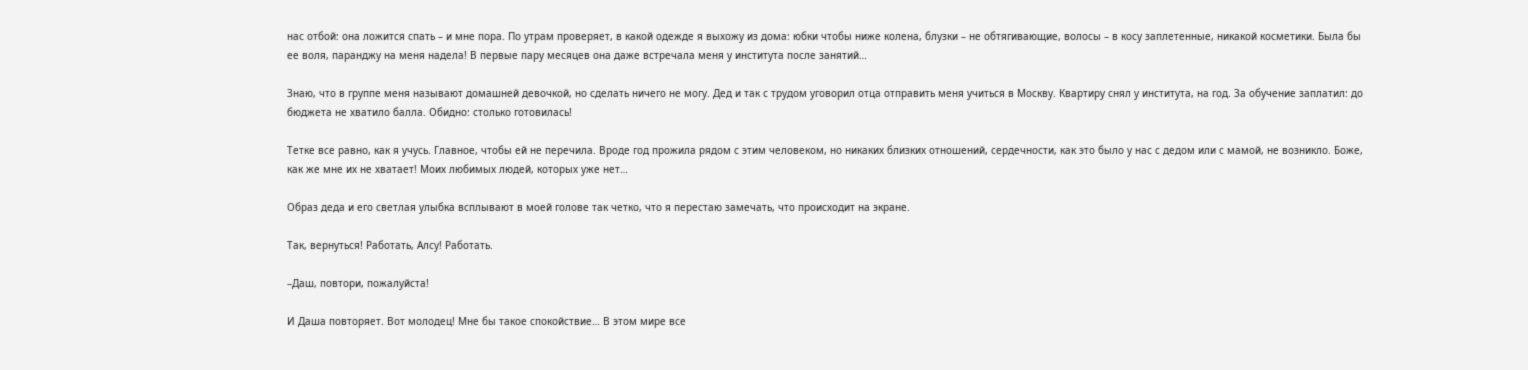нас отбой: она ложится спать – и мне пора. По утрам проверяет, в какой одежде я выхожу из дома: юбки чтобы ниже колена, блузки – не обтягивающие, волосы – в косу заплетенные, никакой косметики. Была бы ее воля, паранджу на меня надела! В первые пару месяцев она даже встречала меня у института после занятий…

Знаю, что в группе меня называют домашней девочкой, но сделать ничего не могу. Дед и так с трудом уговорил отца отправить меня учиться в Москву. Квартиру снял у института, на год. За обучение заплатил: до бюджета не хватило балла. Обидно: столько готовилась!

Тетке все равно, как я учусь. Главное, чтобы ей не перечила. Вроде год прожила рядом с этим человеком, но никаких близких отношений, сердечности, как это было у нас с дедом или с мамой, не возникло. Боже, как же мне их не хватает! Моих любимых людей, которых уже нет…

Образ деда и его светлая улыбка всплывают в моей голове так четко, что я перестаю замечать, что происходит на экране.

Так, вернуться! Работать, Алсу! Работать.

–Даш, повтори, пожалуйста!

И Даша повторяет. Вот молодец! Мне бы такое спокойствие… В этом мире все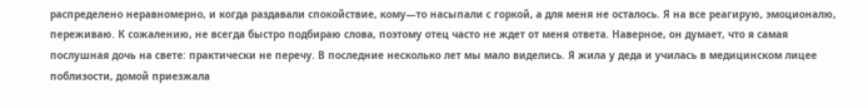распределено неравномерно, и когда раздавали спокойствие, кому—то насыпали с горкой, а для меня не осталось. Я на все реагирую, эмоционалю, переживаю. К сожалению, не всегда быстро подбираю слова, поэтому отец часто не ждет от меня ответа. Наверное, он думает, что я самая послушная дочь на свете: практически не перечу. В последние несколько лет мы мало виделись. Я жила у деда и училась в медицинском лицее поблизости, домой приезжала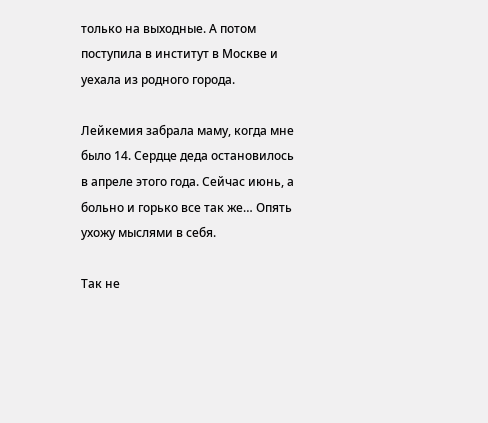только на выходные. А потом поступила в институт в Москве и уехала из родного города.

Лейкемия забрала маму, когда мне было 14. Сердце деда остановилось в апреле этого года. Сейчас июнь, а больно и горько все так же… Опять ухожу мыслями в себя.

Так не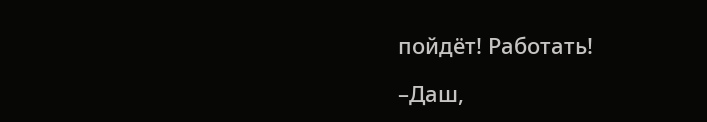пойдёт! Работать!

–Даш,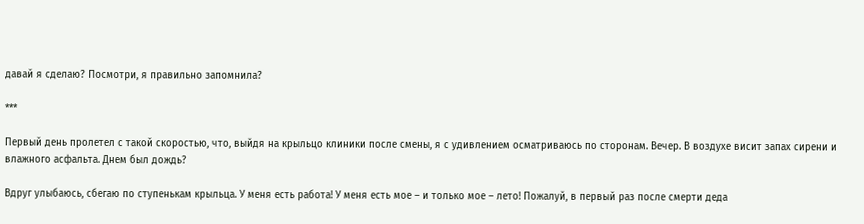давай я сделаю? Посмотри, я правильно запомнила?

***

Первый день пролетел с такой скоростью, что, выйдя на крыльцо клиники после смены, я с удивлением осматриваюсь по сторонам. Вечер. В воздухе висит запах сирени и влажного асфальта. Днем был дождь?

Вдруг улыбаюсь, сбегаю по ступенькам крыльца. У меня есть работа! У меня есть мое – и только мое – лето! Пожалуй, в первый раз после смерти деда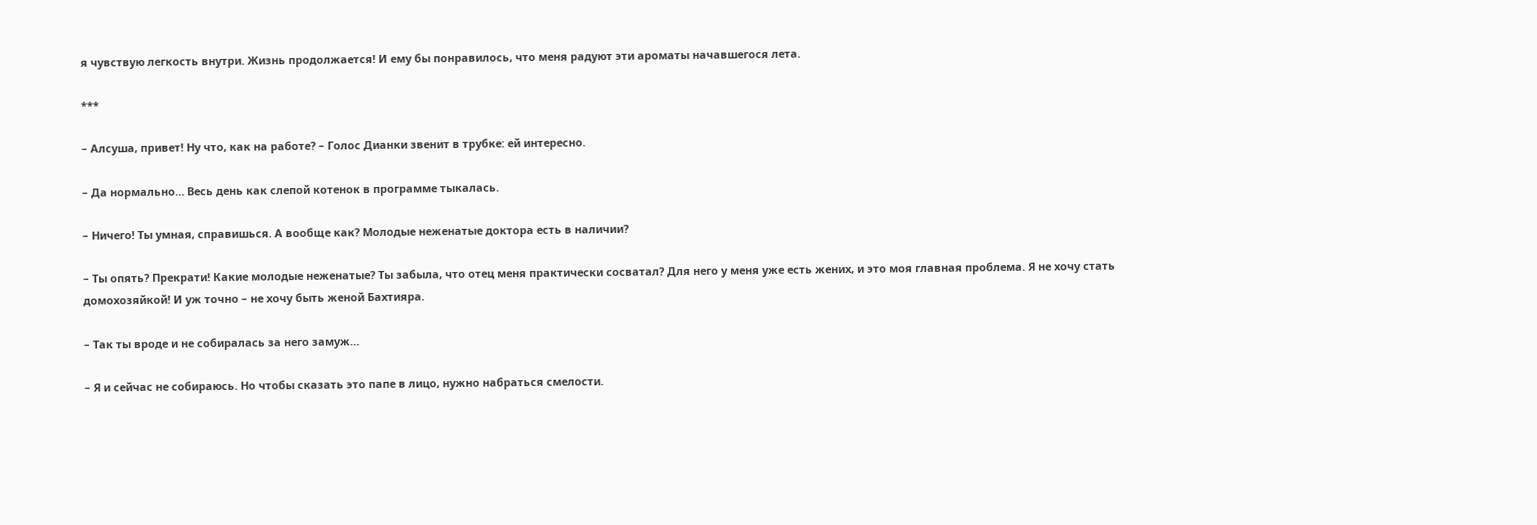я чувствую легкость внутри. Жизнь продолжается! И ему бы понравилось, что меня радуют эти ароматы начавшегося лета.

***

– Алсуша, привет! Ну что, как на работе? – Голос Дианки звенит в трубке: ей интересно.

– Да нормально… Весь день как слепой котенок в программе тыкалась.

– Ничего! Ты умная, справишься. А вообще как? Молодые неженатые доктора есть в наличии?

– Ты опять? Прекрати! Какие молодые неженатые? Ты забыла, что отец меня практически сосватал? Для него у меня уже есть жених, и это моя главная проблема. Я не хочу стать домохозяйкой! И уж точно – не хочу быть женой Бахтияра.

– Так ты вроде и не собиралась за него замуж…

– Я и сейчас не собираюсь. Но чтобы сказать это папе в лицо, нужно набраться смелости.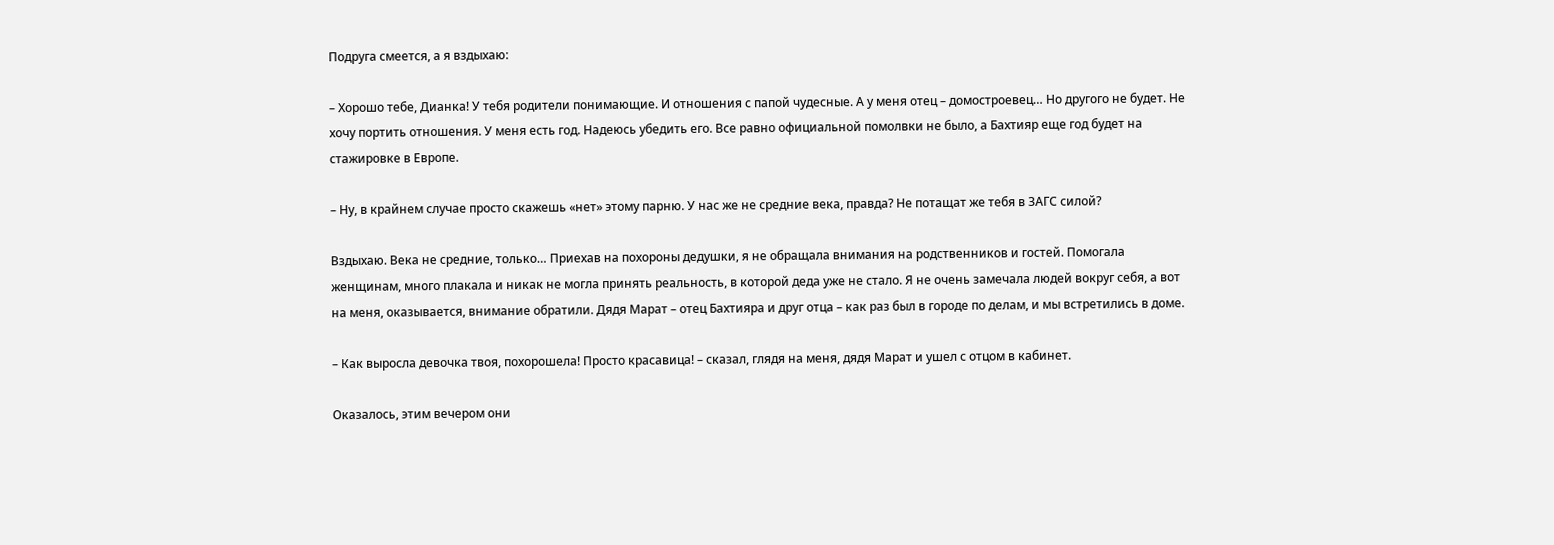Подруга смеется, а я вздыхаю:

– Хорошо тебе, Дианка! У тебя родители понимающие. И отношения с папой чудесные. А у меня отец – домостроевец… Но другого не будет. Не хочу портить отношения. У меня есть год. Надеюсь убедить его. Все равно официальной помолвки не было, а Бахтияр еще год будет на стажировке в Европе.

– Ну, в крайнем случае просто скажешь «нет» этому парню. У нас же не средние века, правда? Не потащат же тебя в ЗАГС силой?

Вздыхаю. Века не средние, только… Приехав на похороны дедушки, я не обращала внимания на родственников и гостей. Помогала женщинам, много плакала и никак не могла принять реальность, в которой деда уже не стало. Я не очень замечала людей вокруг себя, а вот на меня, оказывается, внимание обратили. Дядя Марат – отец Бахтияра и друг отца – как раз был в городе по делам, и мы встретились в доме.

– Как выросла девочка твоя, похорошела! Просто красавица! – сказал, глядя на меня, дядя Марат и ушел с отцом в кабинет.

Оказалось, этим вечером они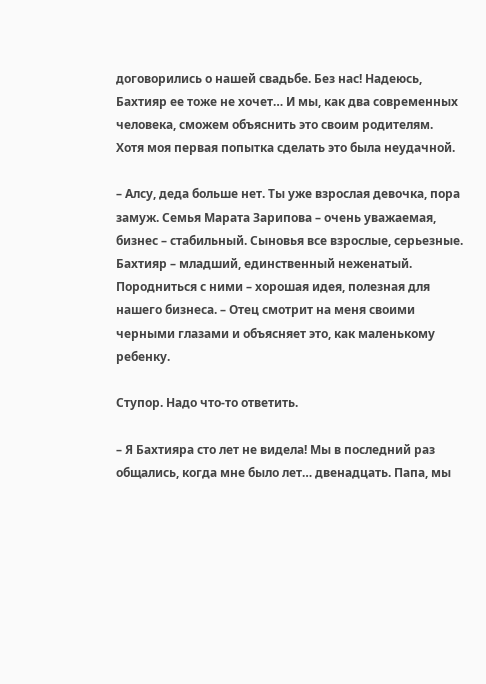договорились о нашей свадьбе. Без нас! Надеюсь, Бахтияр ее тоже не хочет… И мы, как два современных человека, сможем объяснить это своим родителям. Хотя моя первая попытка сделать это была неудачной.

– Алсу, деда больше нет. Ты уже взрослая девочка, пора замуж. Семья Марата Зарипова – очень уважаемая, бизнес – стабильный. Сыновья все взрослые, серьезные. Бахтияр – младший, единственный неженатый. Породниться с ними – хорошая идея, полезная для нашего бизнеса. – Отец смотрит на меня своими черными глазами и объясняет это, как маленькому ребенку.

Ступор. Надо что-то ответить.

– Я Бахтияра сто лет не видела! Мы в последний раз общались, когда мне было лет… двенадцать. Папа, мы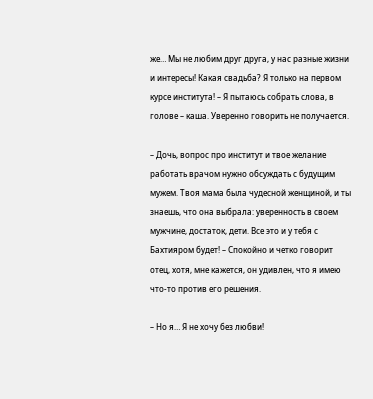же… Мы не любим друг друга, у нас разные жизни и интересы! Какая свадьба? Я только на первом курсе института! – Я пытаюсь собрать слова, в голове – каша. Уверенно говорить не получается.

– Дочь, вопрос про институт и твое желание работать врачом нужно обсуждать с будущим мужем. Твоя мама была чудесной женщиной, и ты знаешь, что она выбрала: уверенность в своем мужчине, достаток, дети. Все это и у тебя с Бахтияром будет! – Спокойно и четко говорит отец, хотя, мне кажется, он удивлен, что я имею что-то против его решения.

– Но я… Я не хочу без любви!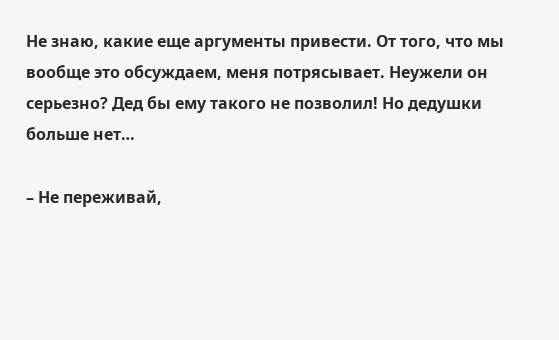Не знаю, какие еще аргументы привести. От того, что мы вообще это обсуждаем, меня потрясывает. Неужели он серьезно? Дед бы ему такого не позволил! Но дедушки больше нет…

– Не переживай,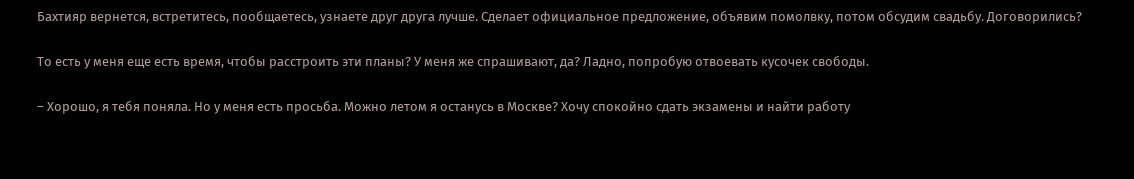Бахтияр вернется, встретитесь, пообщаетесь, узнаете друг друга лучше. Сделает официальное предложение, объявим помолвку, потом обсудим свадьбу. Договорились?

То есть у меня еще есть время, чтобы расстроить эти планы? У меня же спрашивают, да? Ладно, попробую отвоевать кусочек свободы.

– Хорошо, я тебя поняла. Но у меня есть просьба. Можно летом я останусь в Москве? Хочу спокойно сдать экзамены и найти работу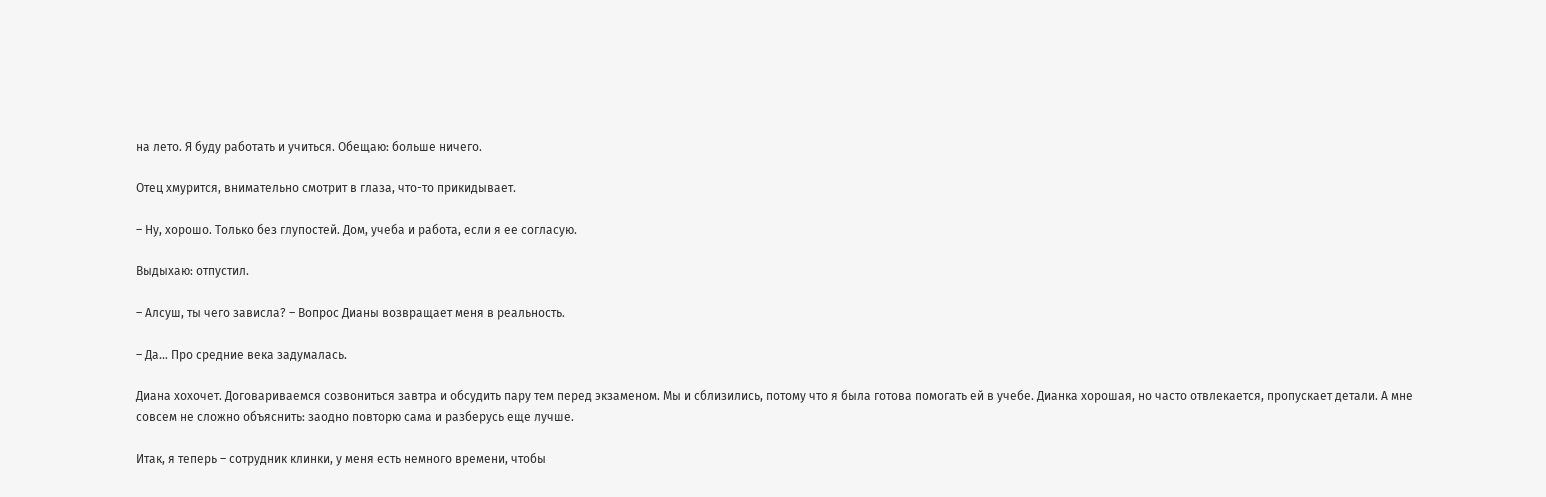на лето. Я буду работать и учиться. Обещаю: больше ничего.

Отец хмурится, внимательно смотрит в глаза, что-то прикидывает.

– Ну, хорошо. Только без глупостей. Дом, учеба и работа, если я ее согласую.

Выдыхаю: отпустил.

– Алсуш, ты чего зависла? – Вопрос Дианы возвращает меня в реальность.

– Да… Про средние века задумалась.

Диана хохочет. Договариваемся созвониться завтра и обсудить пару тем перед экзаменом. Мы и сблизились, потому что я была готова помогать ей в учебе. Дианка хорошая, но часто отвлекается, пропускает детали. А мне совсем не сложно объяснить: заодно повторю сама и разберусь еще лучше.

Итак, я теперь – сотрудник клинки, у меня есть немного времени, чтобы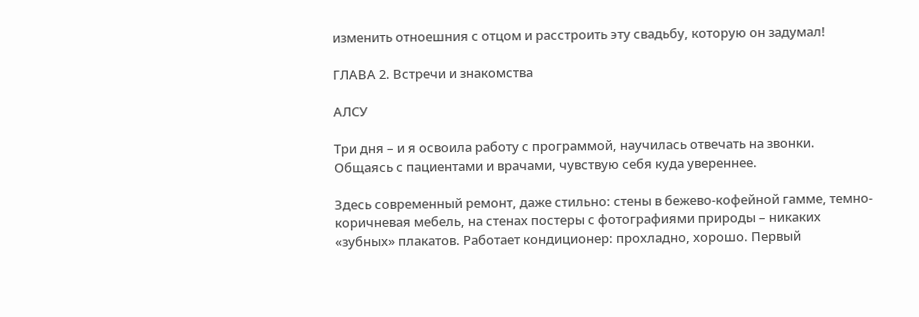изменить отноешния с отцом и расстроить эту свадьбу, которую он задумал!

ГЛАВА 2. Встречи и знакомства

АЛСУ

Три дня – и я освоила работу с программой, научилась отвечать на звонки. Общаясь с пациентами и врачами, чувствую себя куда увереннее.

Здесь современный ремонт, даже стильно: стены в бежево-кофейной гамме, темно-коричневая мебель, на стенах постеры с фотографиями природы – никаких «зубных» плакатов. Работает кондиционер: прохладно, хорошо. Первый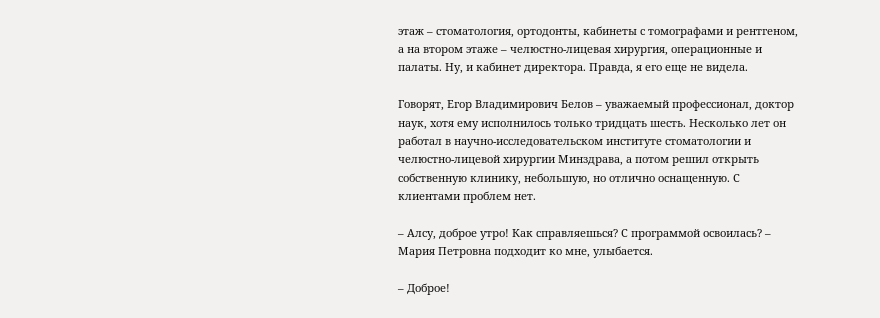этаж – стоматология, ортодонты, кабинеты с томографами и рентгеном, а на втором этаже – челюстно-лицевая хирургия, операционные и палаты. Ну, и кабинет директора. Правда, я его еще не видела.

Говорят, Егор Владимирович Белов – уважаемый профессионал, доктор наук, хотя ему исполнилось только тридцать шесть. Несколько лет он работал в научно-исследовательском институте стоматологии и челюстно-лицевой хирургии Минздрава, а потом решил открыть собственную клинику, небольшую, но отлично оснащенную. С клиентами проблем нет.

– Алсу, доброе утро! Как справляешься? С программой освоилась? – Мария Петровна подходит ко мне, улыбается.

– Доброе!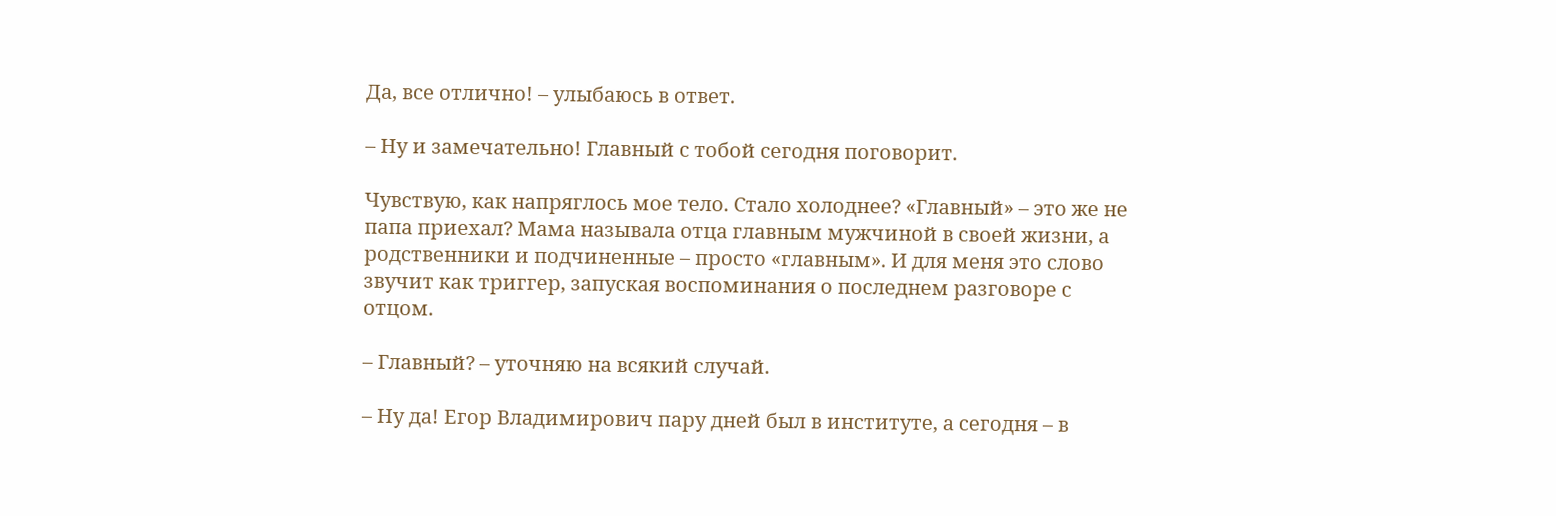Да, все отлично! – улыбаюсь в ответ.

– Ну и замечательно! Главный с тобой сегодня поговорит.

Чувствую, как напряглось мое тело. Стало холоднее? «Главный» – это же не папа приехал? Мама называла отца главным мужчиной в своей жизни, а родственники и подчиненные – просто «главным». И для меня это слово звучит как триггер, запуская воспоминания о последнем разговоре с отцом.

– Главный? – уточняю на всякий случай.

– Ну да! Егор Владимирович пару дней был в институте, а сегодня – в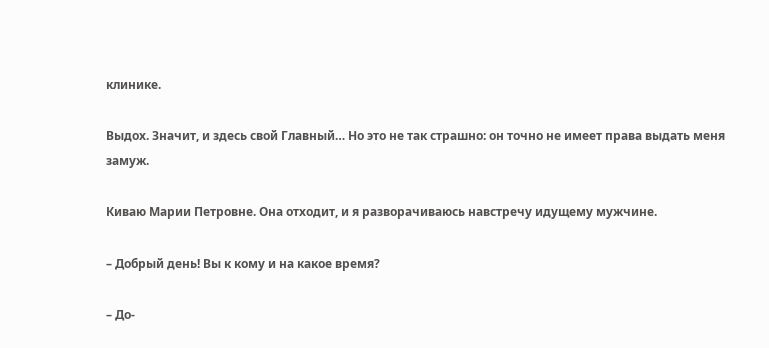клинике.

Выдох. Значит, и здесь свой Главный… Но это не так страшно: он точно не имеет права выдать меня замуж.

Киваю Марии Петровне. Она отходит, и я разворачиваюсь навстречу идущему мужчине.

– Добрый день! Вы к кому и на какое время?

– До-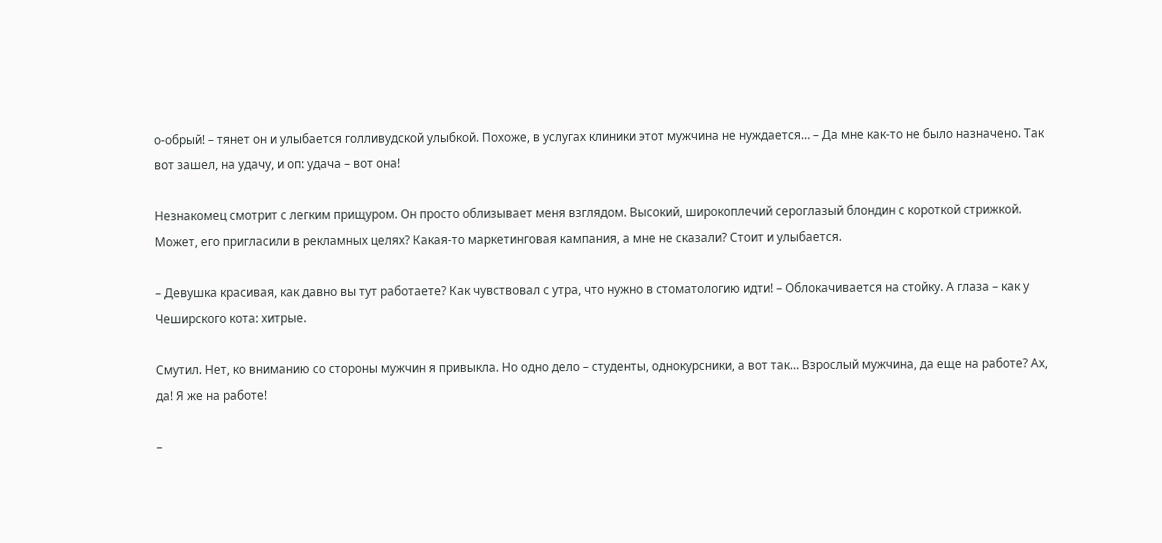о-обрый! – тянет он и улыбается голливудской улыбкой. Похоже, в услугах клиники этот мужчина не нуждается… – Да мне как-то не было назначено. Так вот зашел, на удачу, и оп: удача – вот она!

Незнакомец смотрит с легким прищуром. Он просто облизывает меня взглядом. Высокий, широкоплечий сероглазый блондин с короткой стрижкой. Может, его пригласили в рекламных целях? Какая-то маркетинговая кампания, а мне не сказали? Стоит и улыбается.

– Девушка красивая, как давно вы тут работаете? Как чувствовал с утра, что нужно в стоматологию идти! – Облокачивается на стойку. А глаза – как у Чеширского кота: хитрые.

Смутил. Нет, ко вниманию со стороны мужчин я привыкла. Но одно дело – студенты, однокурсники, а вот так… Взрослый мужчина, да еще на работе? Ах, да! Я же на работе!

–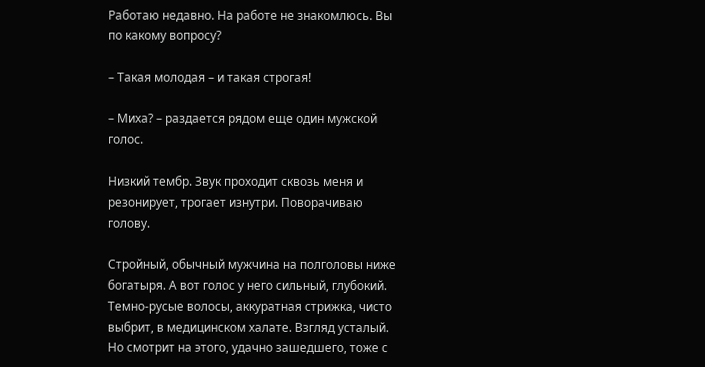Работаю недавно. На работе не знакомлюсь. Вы по какому вопросу?

– Такая молодая – и такая строгая!

– Миха? – раздается рядом еще один мужской голос.

Низкий тембр. Звук проходит сквозь меня и резонирует, трогает изнутри. Поворачиваю голову.

Стройный, обычный мужчина на полголовы ниже богатыря. А вот голос у него сильный, глубокий. Темно-русые волосы, аккуратная стрижка, чисто выбрит, в медицинском халате. Взгляд усталый. Но смотрит на этого, удачно зашедшего, тоже с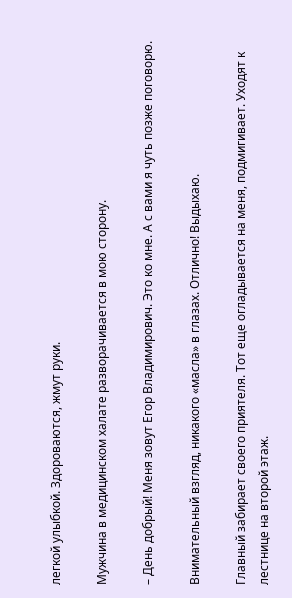легкой улыбкой. Здороваются, жмут руки.

Мужчина в медицинском халате разворачивается в мою сторону.

– День добрый! Меня зовут Егор Владимирович. Это ко мне. А с вами я чуть позже поговорю.

Внимательный взгляд, никакого «масла» в глазах. Отлично! Выдыхаю.

Главный забирает своего приятеля. Тот еще огладывается на меня, подмигивает. Уходят к лестнице на второй этаж.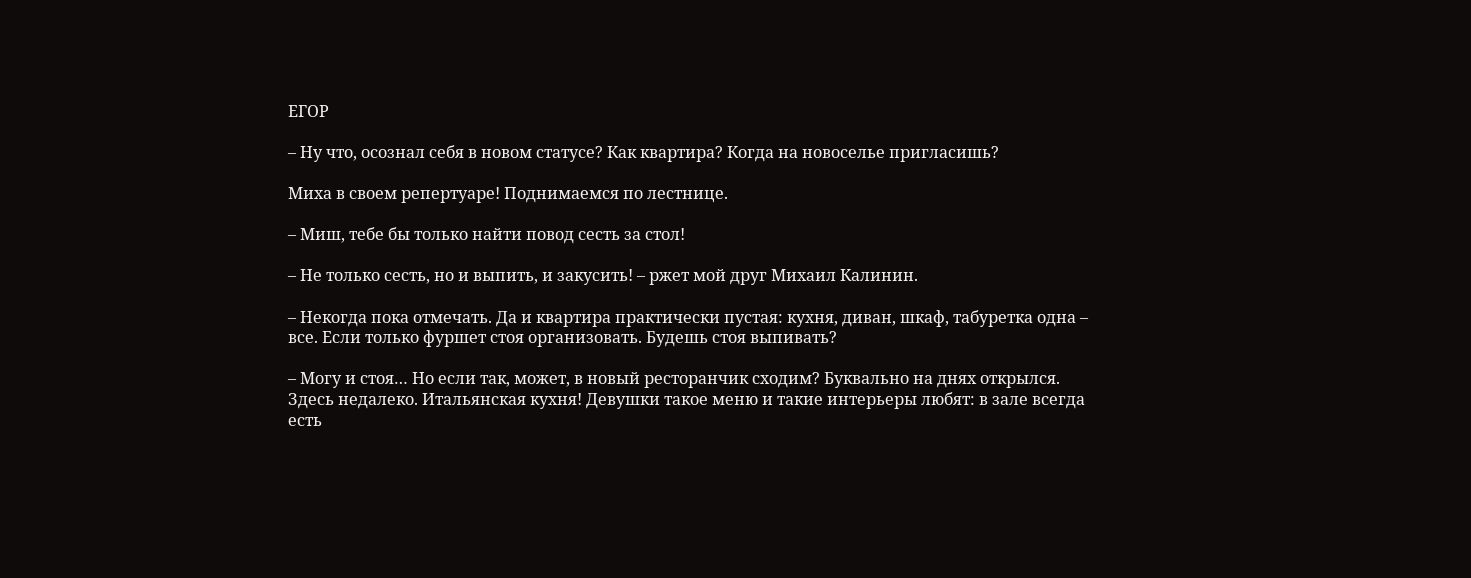ЕГОР

– Ну что, осознал себя в новом статусе? Как квартира? Когда на новоселье пригласишь?

Миха в своем репертуаре! Поднимаемся по лестнице.

– Миш, тебе бы только найти повод сесть за стол!

– Не только сесть, но и выпить, и закусить! – ржет мой друг Михаил Калинин.

– Некогда пока отмечать. Да и квартира практически пустая: кухня, диван, шкаф, табуретка одна – все. Если только фуршет стоя организовать. Будешь стоя выпивать?

– Могу и стоя… Но если так, может, в новый ресторанчик сходим? Буквально на днях открылся. Здесь недалеко. Итальянская кухня! Девушки такое меню и такие интерьеры любят: в зале всегда есть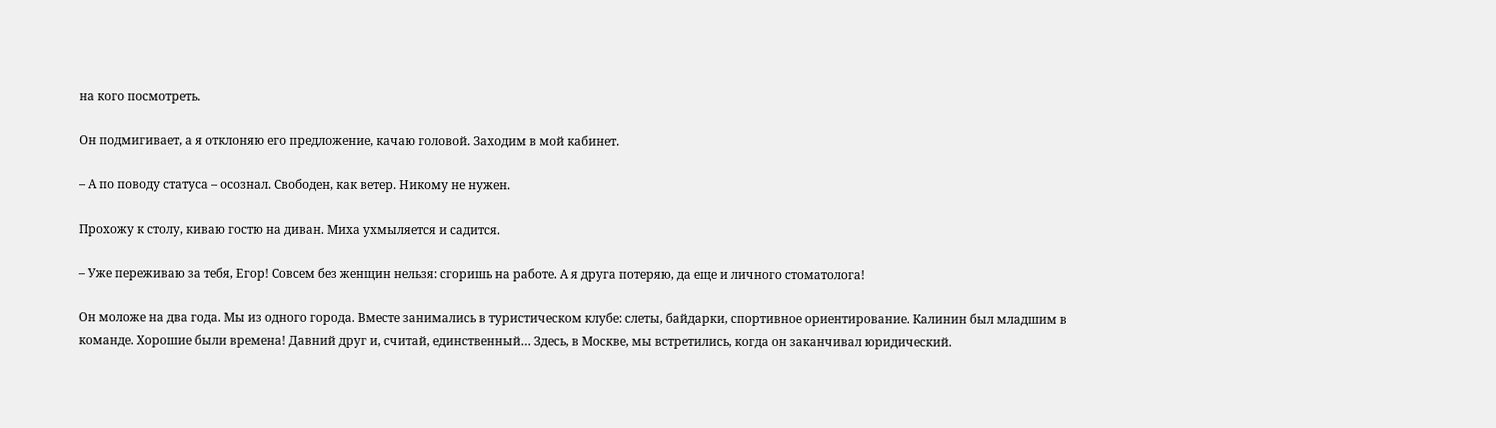на кого посмотреть.

Он подмигивает, а я отклоняю его предложение, качаю головой. Заходим в мой кабинет.

– А по поводу статуса – осознал. Свободен, как ветер. Никому не нужен.

Прохожу к столу, киваю гостю на диван. Миха ухмыляется и садится.

– Уже переживаю за тебя, Егор! Совсем без женщин нельзя: сгоришь на работе. А я друга потеряю, да еще и личного стоматолога!

Он моложе на два года. Мы из одного города. Вместе занимались в туристическом клубе: слеты, байдарки, спортивное ориентирование. Калинин был младшим в команде. Хорошие были времена! Давний друг и, считай, единственный… Здесь, в Москве, мы встретились, когда он заканчивал юридический.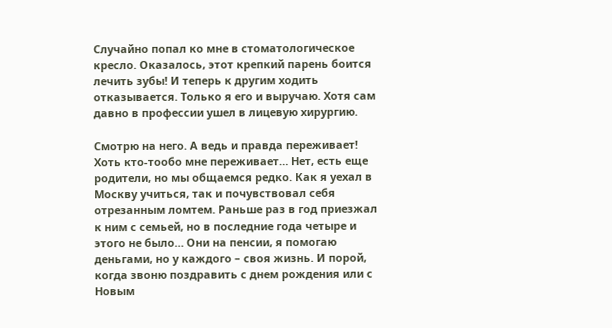Случайно попал ко мне в стоматологическое кресло. Оказалось, этот крепкий парень боится лечить зубы! И теперь к другим ходить отказывается. Только я его и выручаю. Хотя сам давно в профессии ушел в лицевую хирургию.

Смотрю на него. А ведь и правда переживает! Хоть кто-тообо мне переживает… Нет, есть еще родители, но мы общаемся редко. Как я уехал в Москву учиться, так и почувствовал себя отрезанным ломтем. Раньше раз в год приезжал к ним с семьей, но в последние года четыре и этого не было… Они на пенсии, я помогаю деньгами, но у каждого – своя жизнь. И порой, когда звоню поздравить с днем рождения или с Новым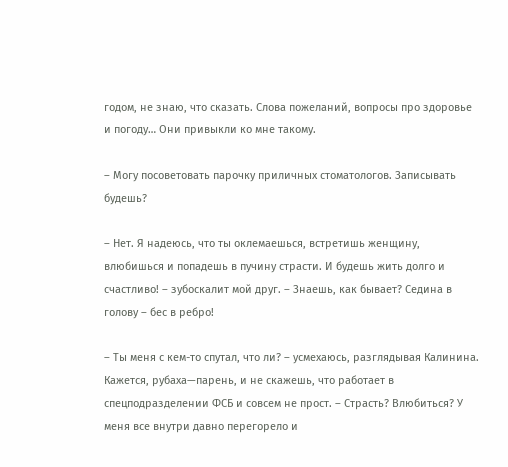годом, не знаю, что сказать. Слова пожеланий, вопросы про здоровье и погоду… Они привыкли ко мне такому.

– Могу посоветовать парочку приличных стоматологов. Записывать будешь?

– Нет. Я надеюсь, что ты оклемаешься, встретишь женщину, влюбишься и попадешь в пучину страсти. И будешь жить долго и счастливо! – зубоскалит мой друг. – Знаешь, как бывает? Седина в голову – бес в ребро!

– Ты меня с кем-то спутал, что ли? – усмехаюсь, разглядывая Калинина. Кажется, рубаха—парень, и не скажешь, что работает в спецподразделении ФСБ и совсем не прост. – Страсть? Влюбиться? У меня все внутри давно перегорело и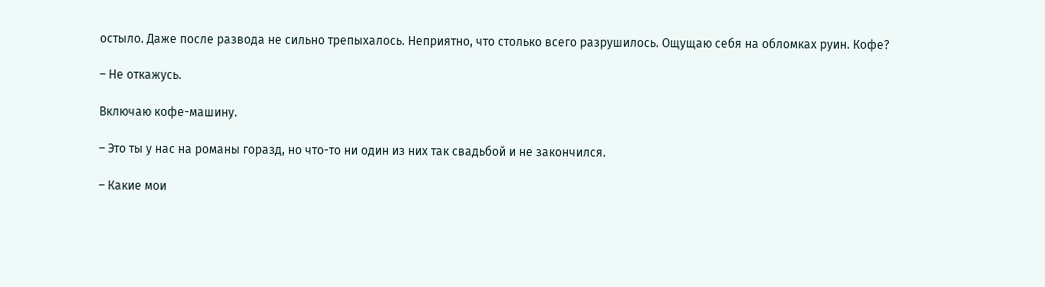остыло. Даже после развода не сильно трепыхалось. Неприятно, что столько всего разрушилось. Ощущаю себя на обломках руин. Кофе?

– Не откажусь.

Включаю кофе-машину.

– Это ты у нас на романы горазд, но что-то ни один из них так свадьбой и не закончился.

– Какие мои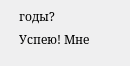годы? Успею! Мне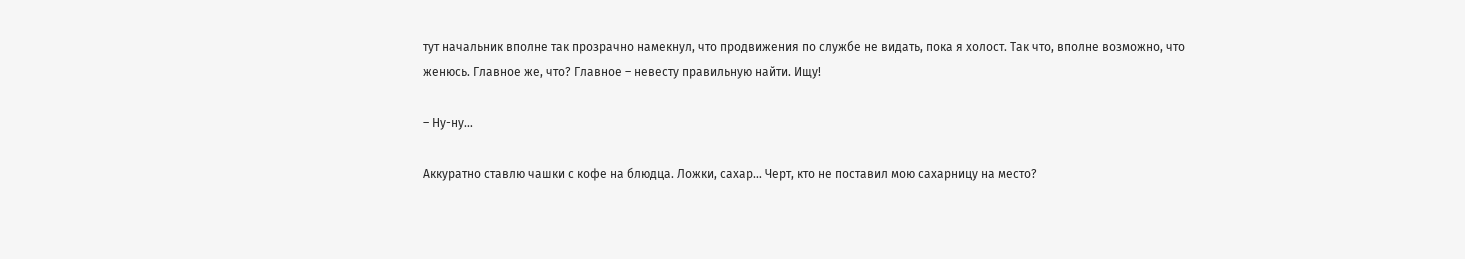тут начальник вполне так прозрачно намекнул, что продвижения по службе не видать, пока я холост. Так что, вполне возможно, что женюсь. Главное же, что? Главное – невесту правильную найти. Ищу!

– Ну-ну…

Аккуратно ставлю чашки с кофе на блюдца. Ложки, сахар… Черт, кто не поставил мою сахарницу на место?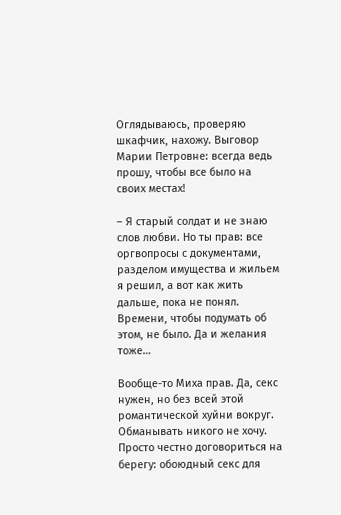Оглядываюсь, проверяю шкафчик, нахожу. Выговор Марии Петровне: всегда ведь прошу, чтобы все было на своих местах!

– Я старый солдат и не знаю слов любви. Но ты прав: все оргвопросы с документами, разделом имущества и жильем я решил, а вот как жить дальше, пока не понял. Времени, чтобы подумать об этом, не было. Да и желания тоже…

Вообще-то Миха прав. Да, секс нужен, но без всей этой романтической хуйни вокруг. Обманывать никого не хочу. Просто честно договориться на берегу: обоюдный секс для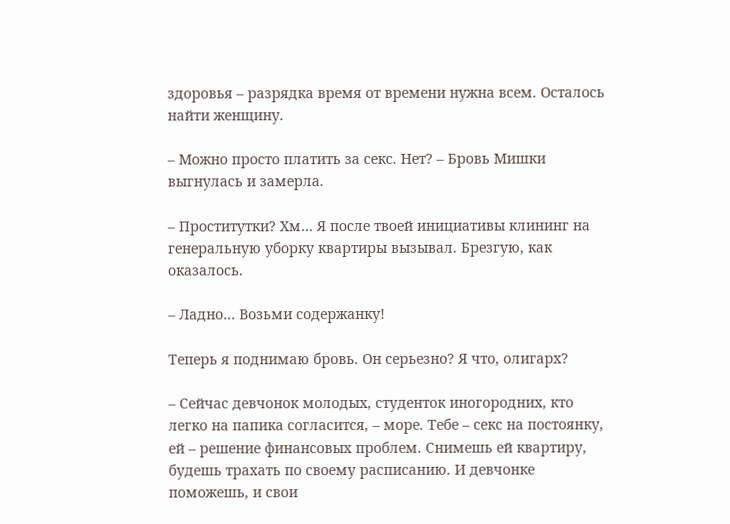здоровья – разрядка время от времени нужна всем. Осталось найти женщину.

– Можно просто платить за секс. Нет? – Бровь Мишки выгнулась и замерла.

– Проститутки? Хм… Я после твоей инициативы клининг на генеральную уборку квартиры вызывал. Брезгую, как оказалось.

– Ладно… Возьми содержанку!

Теперь я поднимаю бровь. Он серьезно? Я что, олигарх?

– Сейчас девчонок молодых, студенток иногородних, кто легко на папика согласится, – море. Тебе – секс на постоянку, ей – решение финансовых проблем. Снимешь ей квартиру, будешь трахать по своему расписанию. И девчонке поможешь, и свои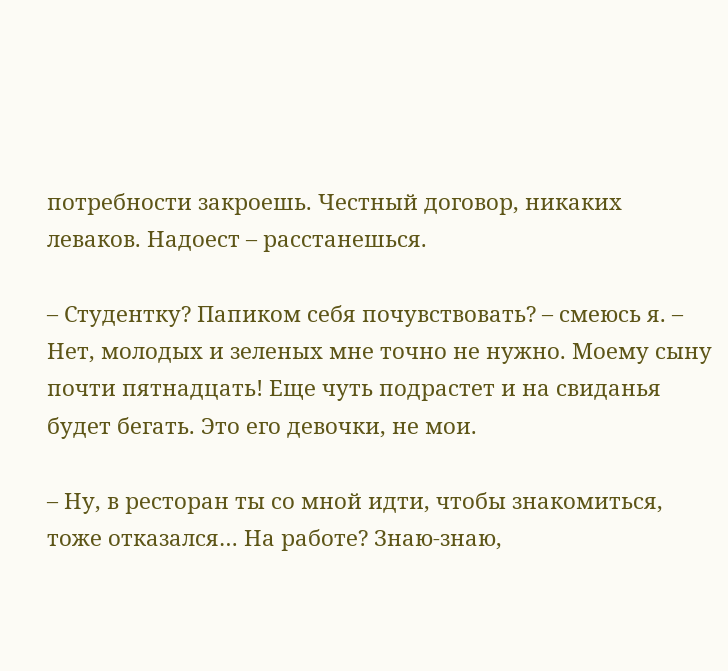потребности закроешь. Честный договор, никаких леваков. Надоест – расстанешься.

– Студентку? Папиком себя почувствовать? – смеюсь я. – Нет, молодых и зеленых мне точно не нужно. Моему сыну почти пятнадцать! Еще чуть подрастет и на свиданья будет бегать. Это его девочки, не мои.

– Ну, в ресторан ты со мной идти, чтобы знакомиться, тоже отказался… На работе? Знаю-знаю,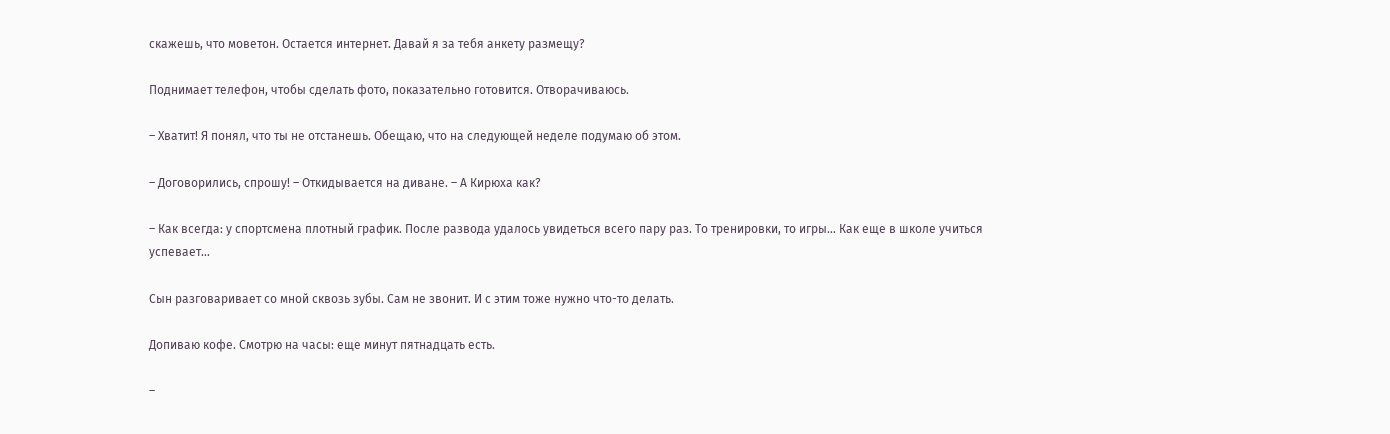скажешь, что моветон. Остается интернет. Давай я за тебя анкету размещу?

Поднимает телефон, чтобы сделать фото, показательно готовится. Отворачиваюсь.

– Хватит! Я понял, что ты не отстанешь. Обещаю, что на следующей неделе подумаю об этом.

– Договорились, спрошу! – Откидывается на диване. – А Кирюха как?

– Как всегда: у спортсмена плотный график. После развода удалось увидеться всего пару раз. То тренировки, то игры… Как еще в школе учиться успевает…

Сын разговаривает со мной сквозь зубы. Сам не звонит. И с этим тоже нужно что-то делать.

Допиваю кофе. Смотрю на часы: еще минут пятнадцать есть.

–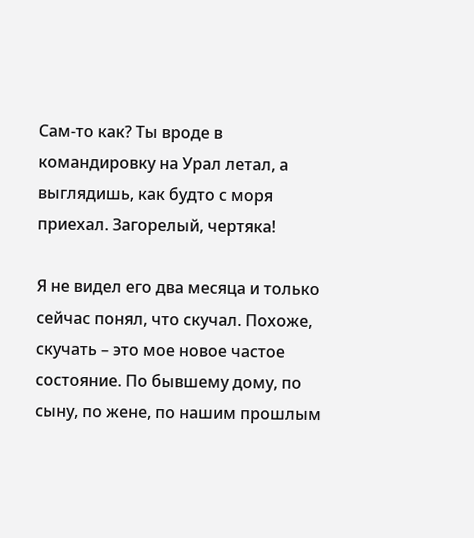Сам-то как? Ты вроде в командировку на Урал летал, а выглядишь, как будто с моря приехал. Загорелый, чертяка!

Я не видел его два месяца и только сейчас понял, что скучал. Похоже, скучать – это мое новое частое состояние. По бывшему дому, по сыну, по жене, по нашим прошлым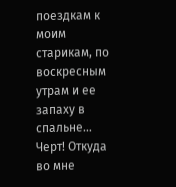поездкам к моим старикам, по воскресным утрам и ее запаху в спальне… Черт! Откуда во мне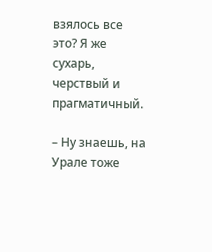взялось все это? Я же сухарь, черствый и прагматичный.

– Ну знаешь, на Урале тоже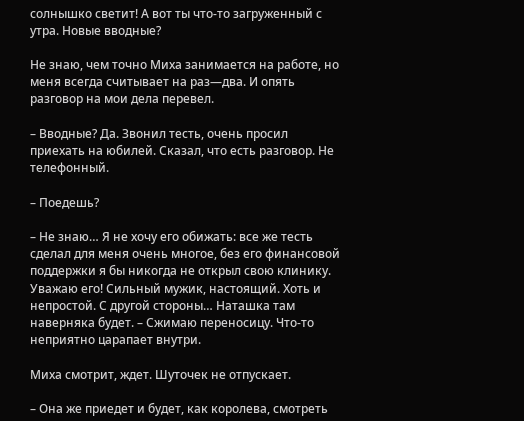солнышко светит! А вот ты что-то загруженный с утра. Новые вводные?

Не знаю, чем точно Миха занимается на работе, но меня всегда считывает на раз—два. И опять разговор на мои дела перевел.

– Вводные? Да. Звонил тесть, очень просил приехать на юбилей. Сказал, что есть разговор. Не телефонный.

– Поедешь?

– Не знаю… Я не хочу его обижать: все же тесть сделал для меня очень многое, без его финансовой поддержки я бы никогда не открыл свою клинику. Уважаю его! Сильный мужик, настоящий. Хоть и непростой. С другой стороны… Наташка там наверняка будет. – Сжимаю переносицу. Что-то неприятно царапает внутри.

Миха смотрит, ждет. Шуточек не отпускает.

– Она же приедет и будет, как королева, смотреть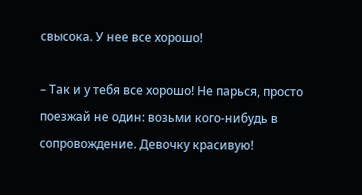свысока. У нее все хорошо!

– Так и у тебя все хорошо! Не парься, просто поезжай не один: возьми кого-нибудь в сопровождение. Девочку красивую!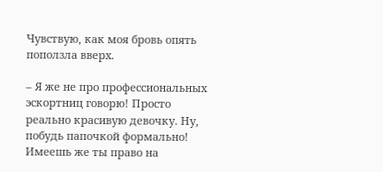Чувствую, как моя бровь опять поползла вверх.

– Я же не про профессиональных эскортниц говорю! Просто реально красивую девочку. Ну, побудь папочкой формально! Имеешь же ты право на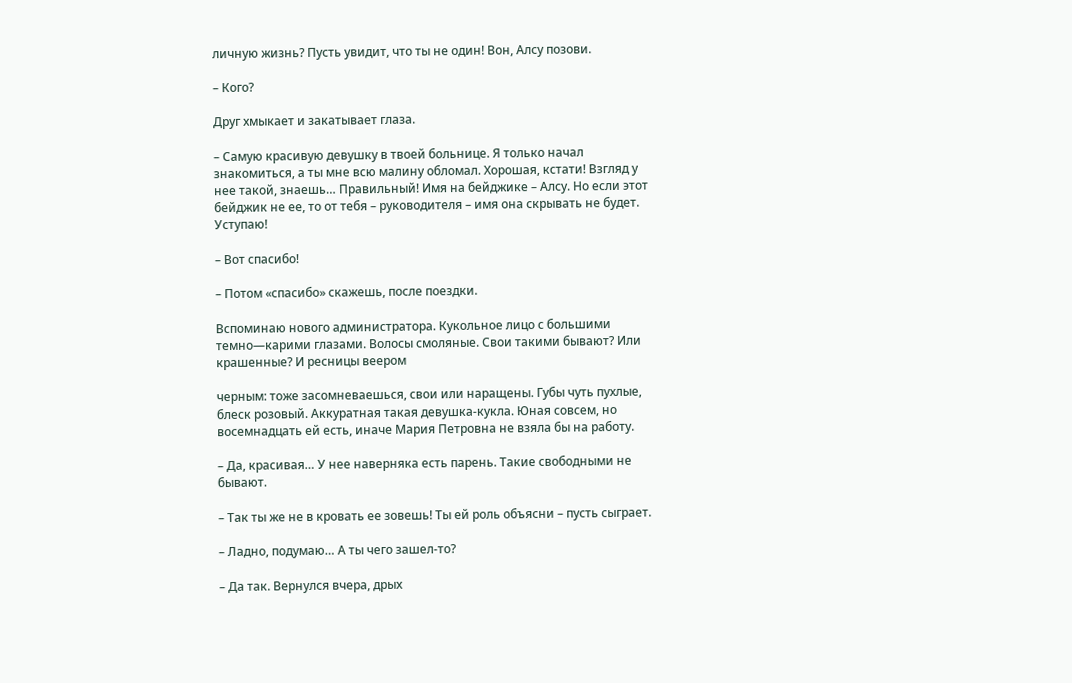личную жизнь? Пусть увидит, что ты не один! Вон, Алсу позови.

– Кого?

Друг хмыкает и закатывает глаза.

– Самую красивую девушку в твоей больнице. Я только начал знакомиться, а ты мне всю малину обломал. Хорошая, кстати! Взгляд у нее такой, знаешь… Правильный! Имя на бейджике – Алсу. Но если этот бейджик не ее, то от тебя – руководителя – имя она скрывать не будет. Уступаю!

– Вот спасибо!

– Потом «спасибо» скажешь, после поездки.

Вспоминаю нового администратора. Кукольное лицо с большими темно—карими глазами. Волосы смоляные. Свои такими бывают? Или крашенные? И ресницы веером

черным: тоже засомневаешься, свои или наращены. Губы чуть пухлые, блеск розовый. Аккуратная такая девушка-кукла. Юная совсем, но восемнадцать ей есть, иначе Мария Петровна не взяла бы на работу.

– Да, красивая… У нее наверняка есть парень. Такие свободными не бывают.

– Так ты же не в кровать ее зовешь! Ты ей роль объясни – пусть сыграет.

– Ладно, подумаю… А ты чего зашел-то?

– Да так. Вернулся вчера, дрых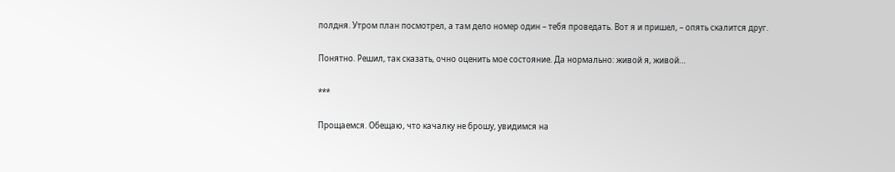полдня. Утром план посмотрел, а там дело номер один – тебя проведать. Вот я и пришел, – опять скалится друг.

Понятно. Решил, так сказать, очно оценить мое состояние. Да нормально: живой я, живой…

***

Прощаемся. Обещаю, что качалку не брошу, увидимся на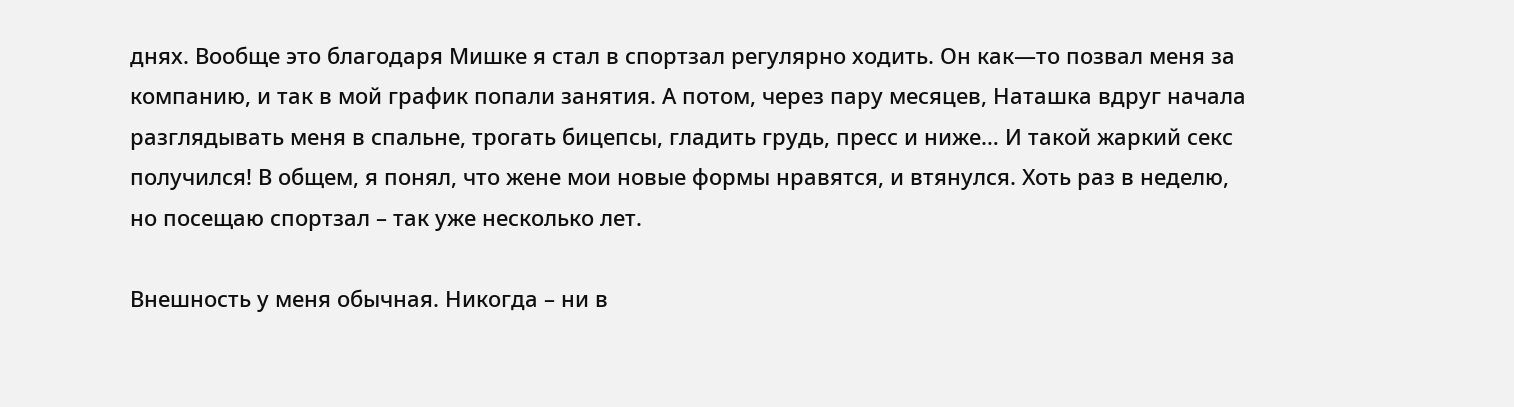днях. Вообще это благодаря Мишке я стал в спортзал регулярно ходить. Он как—то позвал меня за компанию, и так в мой график попали занятия. А потом, через пару месяцев, Наташка вдруг начала разглядывать меня в спальне, трогать бицепсы, гладить грудь, пресс и ниже… И такой жаркий секс получился! В общем, я понял, что жене мои новые формы нравятся, и втянулся. Хоть раз в неделю, но посещаю спортзал – так уже несколько лет.

Внешность у меня обычная. Никогда – ни в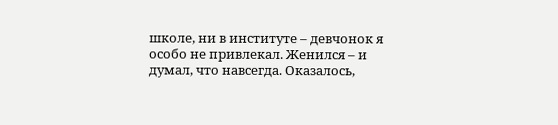школе, ни в институте – девчонок я особо не привлекал. Женился – и думал, что навсегда. Оказалось,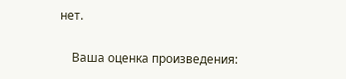нет.


    Ваша оценка произведения: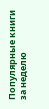Популярные книги за неделю